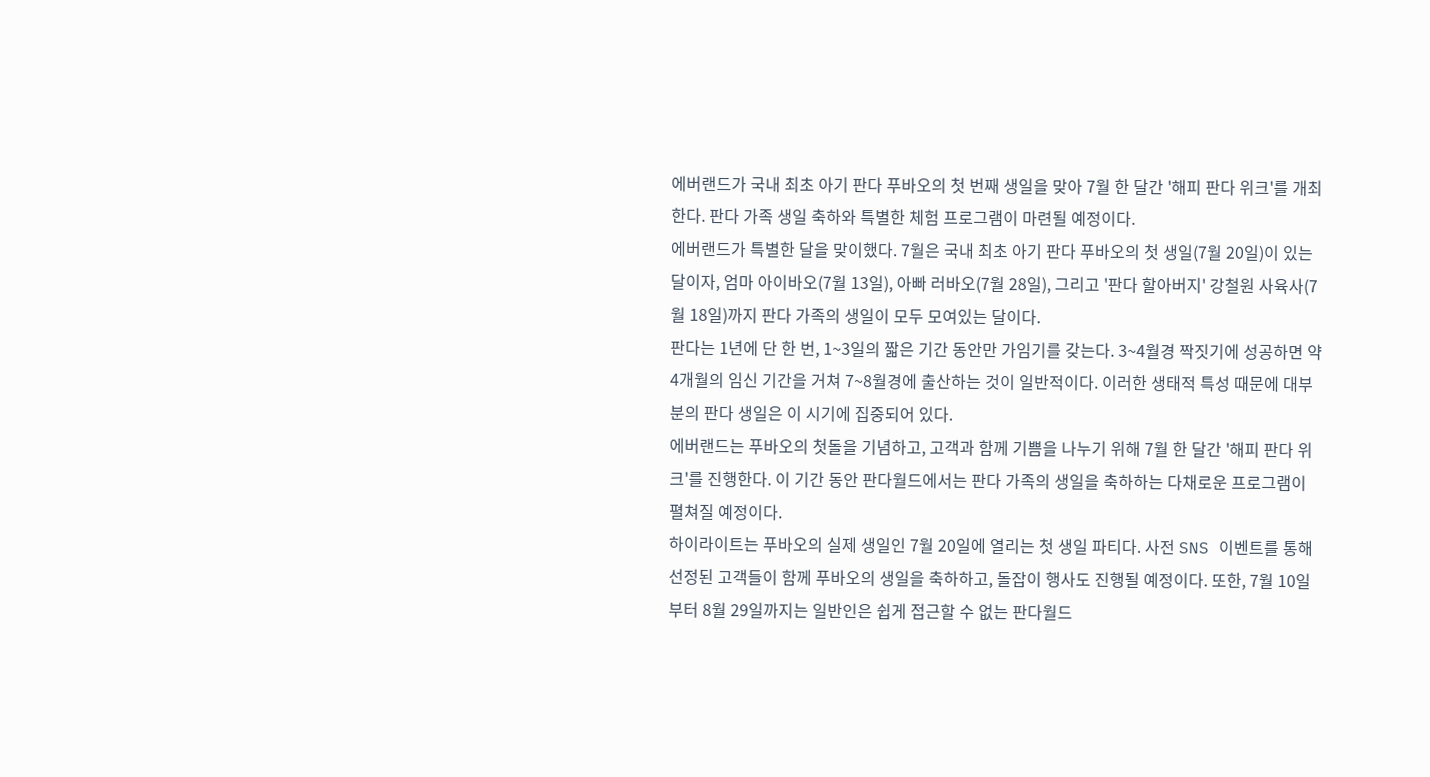에버랜드가 국내 최초 아기 판다 푸바오의 첫 번째 생일을 맞아 7월 한 달간 '해피 판다 위크'를 개최한다. 판다 가족 생일 축하와 특별한 체험 프로그램이 마련될 예정이다.
에버랜드가 특별한 달을 맞이했다. 7월은 국내 최초 아기 판다 푸바오의 첫 생일(7월 20일)이 있는 달이자, 엄마 아이바오(7월 13일), 아빠 러바오(7월 28일), 그리고 '판다 할아버지' 강철원 사육사(7월 18일)까지 판다 가족의 생일이 모두 모여있는 달이다.
판다는 1년에 단 한 번, 1~3일의 짧은 기간 동안만 가임기를 갖는다. 3~4월경 짝짓기에 성공하면 약 4개월의 임신 기간을 거쳐 7~8월경에 출산하는 것이 일반적이다. 이러한 생태적 특성 때문에 대부분의 판다 생일은 이 시기에 집중되어 있다.
에버랜드는 푸바오의 첫돌을 기념하고, 고객과 함께 기쁨을 나누기 위해 7월 한 달간 '해피 판다 위크'를 진행한다. 이 기간 동안 판다월드에서는 판다 가족의 생일을 축하하는 다채로운 프로그램이 펼쳐질 예정이다.
하이라이트는 푸바오의 실제 생일인 7월 20일에 열리는 첫 생일 파티다. 사전 SNS 이벤트를 통해 선정된 고객들이 함께 푸바오의 생일을 축하하고, 돌잡이 행사도 진행될 예정이다. 또한, 7월 10일부터 8월 29일까지는 일반인은 쉽게 접근할 수 없는 판다월드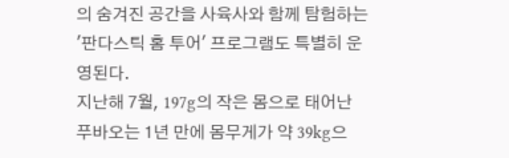의 숨겨진 공간을 사육사와 함께 탐험하는 '판다스틱 홈 투어' 프로그램도 특별히 운영된다.
지난해 7월, 197g의 작은 몸으로 태어난 푸바오는 1년 만에 몸무게가 약 39kg으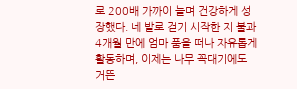로 200배 가까이 늘며 건강하게 성장했다. 네 발로 걷기 시작한 지 불과 4개월 만에 엄마 품을 떠나 자유롭게 활동하며, 이제는 나무 꼭대기에도 거뜬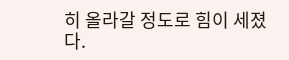히 올라갈 정도로 힘이 세졌다.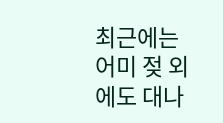최근에는 어미 젖 외에도 대나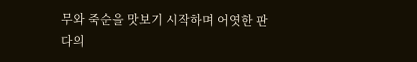무와 죽순을 맛보기 시작하며 어엿한 판다의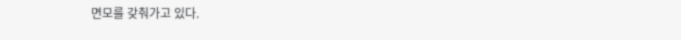면모를 갖춰가고 있다.